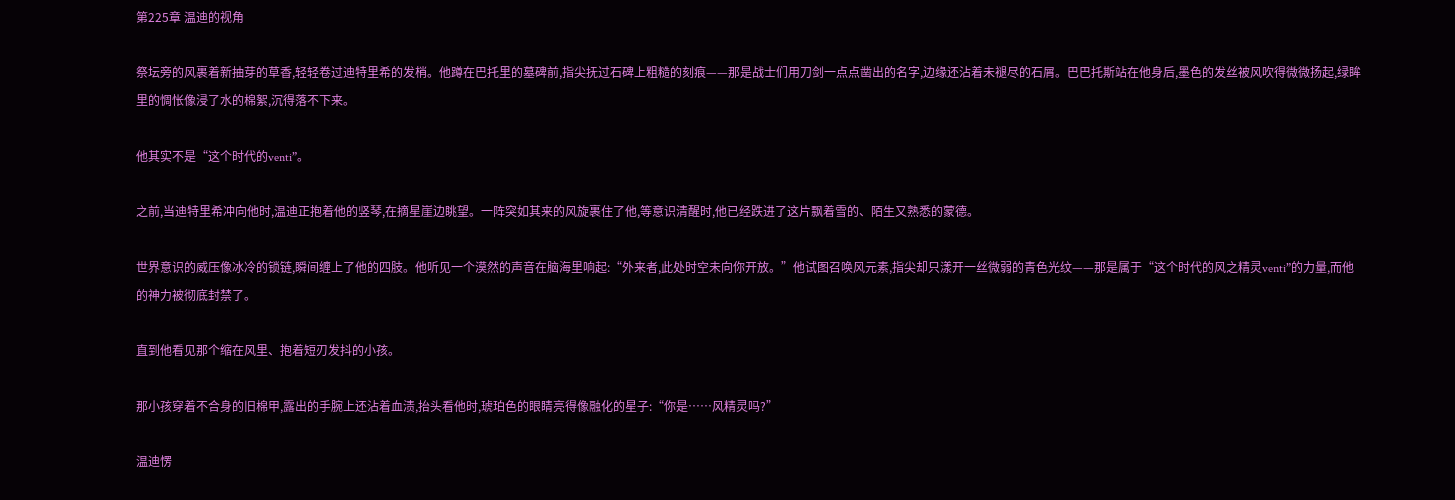第225章 温迪的视角

祭坛旁的风裹着新抽芽的草香,轻轻卷过迪特里希的发梢。他蹲在巴托里的墓碑前,指尖抚过石碑上粗糙的刻痕——那是战士们用刀剑一点点凿出的名字,边缘还沾着未褪尽的石屑。巴巴托斯站在他身后,墨色的发丝被风吹得微微扬起,绿眸里的惆怅像浸了水的棉絮,沉得落不下来。

他其实不是“这个时代的venti”。

之前,当迪特里希冲向他时,温迪正抱着他的竖琴,在摘星崖边眺望。一阵突如其来的风旋裹住了他,等意识清醒时,他已经跌进了这片飘着雪的、陌生又熟悉的蒙德。

世界意识的威压像冰冷的锁链,瞬间缠上了他的四肢。他听见一个漠然的声音在脑海里响起:“外来者,此处时空未向你开放。”他试图召唤风元素,指尖却只漾开一丝微弱的青色光纹——那是属于“这个时代的风之精灵venti”的力量,而他的神力被彻底封禁了。

直到他看见那个缩在风里、抱着短刃发抖的小孩。

那小孩穿着不合身的旧棉甲,露出的手腕上还沾着血渍,抬头看他时,琥珀色的眼睛亮得像融化的星子:“你是……风精灵吗?”

温迪愣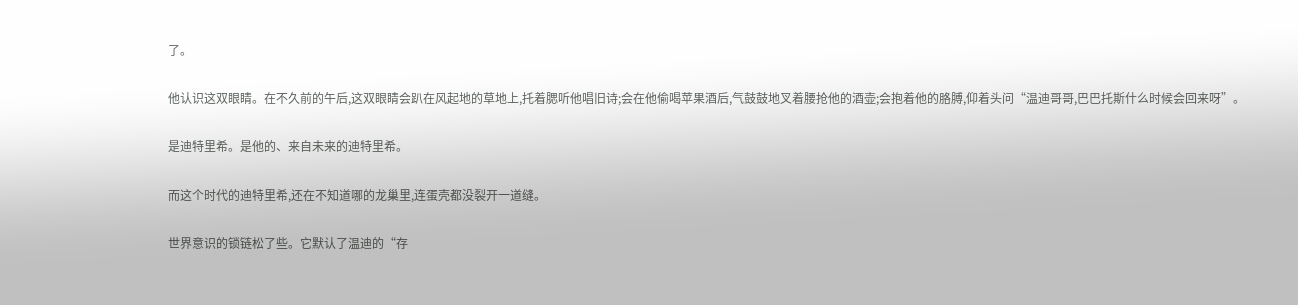了。

他认识这双眼睛。在不久前的午后,这双眼睛会趴在风起地的草地上,托着腮听他唱旧诗;会在他偷喝苹果酒后,气鼓鼓地叉着腰抢他的酒壶;会抱着他的胳膊,仰着头问“温迪哥哥,巴巴托斯什么时候会回来呀”。

是迪特里希。是他的、来自未来的迪特里希。

而这个时代的迪特里希,还在不知道哪的龙巢里,连蛋壳都没裂开一道缝。

世界意识的锁链松了些。它默认了温迪的“存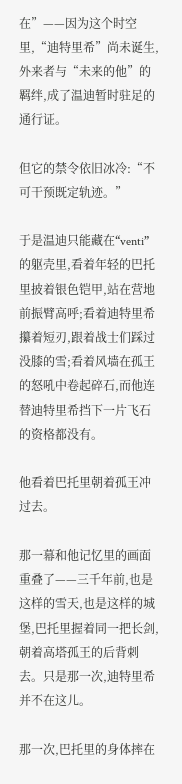在”——因为这个时空里,“迪特里希”尚未诞生,外来者与“未来的他”的羁绊,成了温迪暂时驻足的通行证。

但它的禁令依旧冰冷:“不可干预既定轨迹。”

于是温迪只能藏在“venti”的躯壳里,看着年轻的巴托里披着银色铠甲,站在营地前振臂高呼;看着迪特里希攥着短刃,跟着战士们踩过没膝的雪;看着风墙在孤王的怒吼中卷起碎石,而他连替迪特里希挡下一片飞石的资格都没有。

他看着巴托里朝着孤王冲过去。

那一幕和他记忆里的画面重叠了——三千年前,也是这样的雪天,也是这样的城堡,巴托里握着同一把长剑,朝着高塔孤王的后背刺去。只是那一次,迪特里希并不在这儿。

那一次,巴托里的身体摔在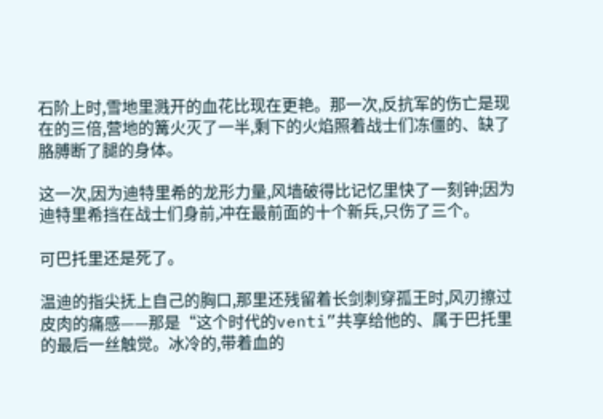石阶上时,雪地里溅开的血花比现在更艳。那一次,反抗军的伤亡是现在的三倍,营地的篝火灭了一半,剩下的火焰照着战士们冻僵的、缺了胳膊断了腿的身体。

这一次,因为迪特里希的龙形力量,风墙破得比记忆里快了一刻钟;因为迪特里希挡在战士们身前,冲在最前面的十个新兵,只伤了三个。

可巴托里还是死了。

温迪的指尖抚上自己的胸口,那里还残留着长剑刺穿孤王时,风刃擦过皮肉的痛感——那是“这个时代的venti”共享给他的、属于巴托里的最后一丝触觉。冰冷的,带着血的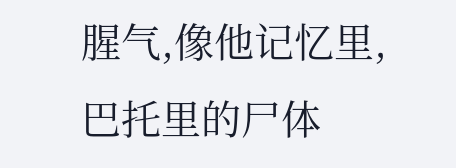腥气,像他记忆里,巴托里的尸体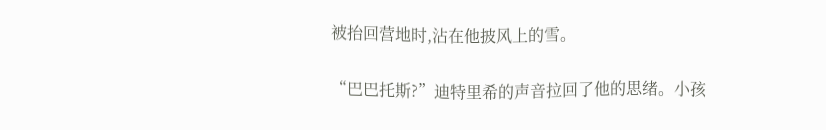被抬回营地时,沾在他披风上的雪。

“巴巴托斯?”迪特里希的声音拉回了他的思绪。小孩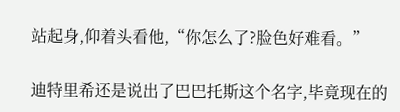站起身,仰着头看他,“你怎么了?脸色好难看。”

迪特里希还是说出了巴巴托斯这个名字,毕竟现在的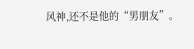风神,还不是他的“男朋友”。